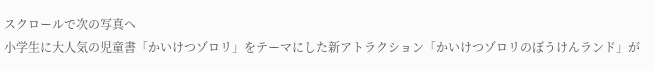スクロールで次の写真へ
小学生に大人気の児童書「かいけつゾロリ」をテーマにした新アトラクション「かいけつゾロリのぼうけんランド」が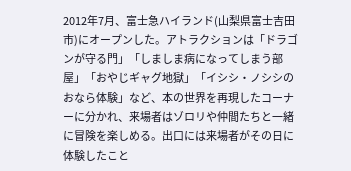2012年7月、富士急ハイランド(山梨県富士吉田市)にオープンした。アトラクションは「ドラゴンが守る門」「しましま病になってしまう部屋」「おやじギャグ地獄」「イシシ・ノシシのおなら体験」など、本の世界を再現したコーナーに分かれ、来場者はゾロリや仲間たちと一緒に冒険を楽しめる。出口には来場者がその日に体験したこと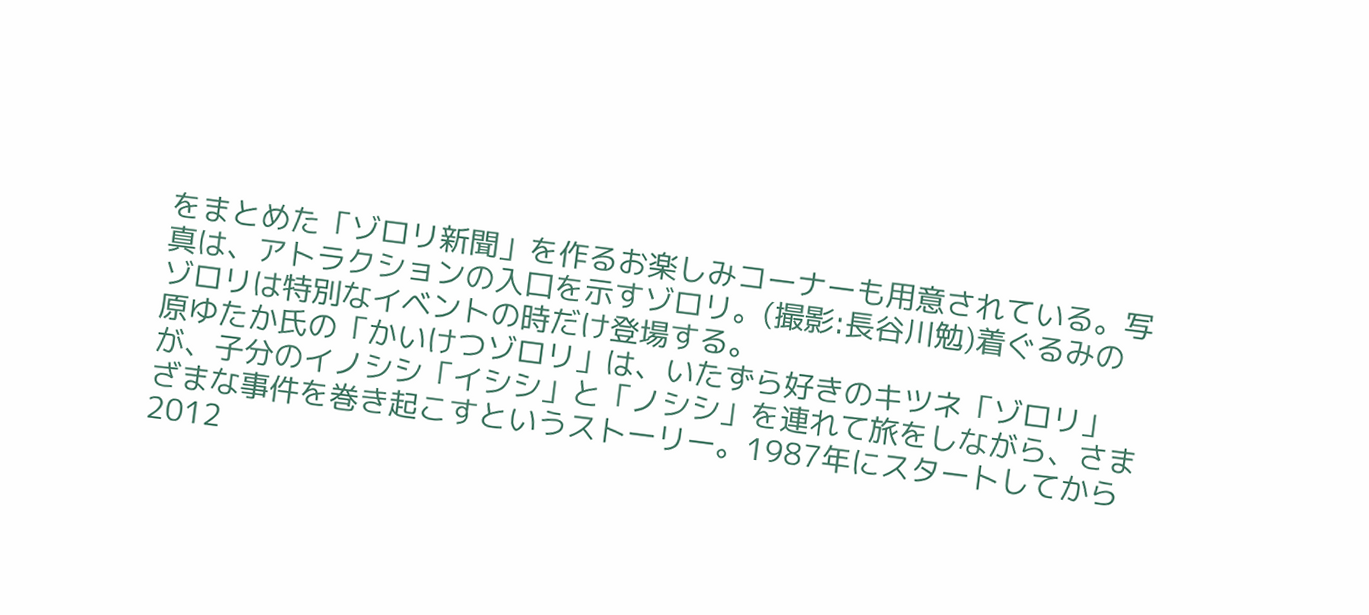をまとめた「ゾロリ新聞」を作るお楽しみコーナーも用意されている。写真は、アトラクションの入口を示すゾロリ。(撮影:長谷川勉)着ぐるみのゾロリは特別なイベントの時だけ登場する。
原ゆたか氏の「かいけつゾロリ」は、いたずら好きのキツネ「ゾロリ」が、子分のイノシシ「イシシ」と「ノシシ」を連れて旅をしながら、さまざまな事件を巻き起こすというストーリー。1987年にスタートしてから2012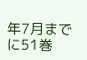年7月までに51巻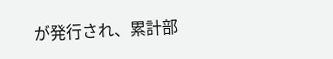が発行され、累計部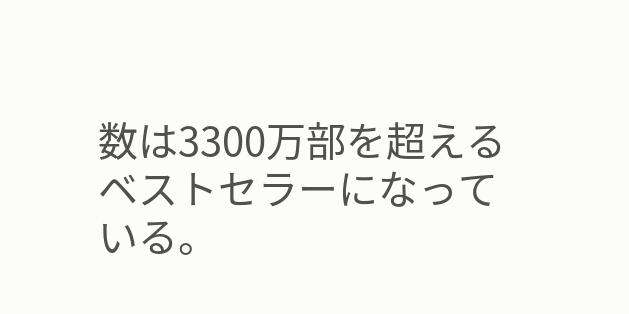数は3300万部を超えるベストセラーになっている。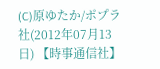(C)原ゆたか/ポプラ社(2012年07月13日) 【時事通信社】